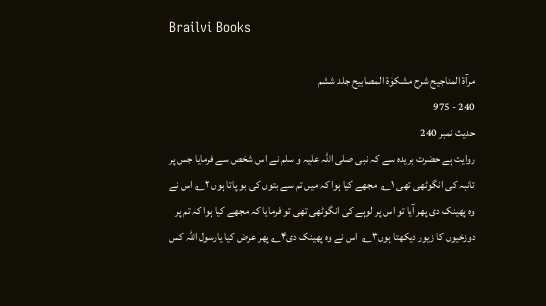Brailvi Books

مرآۃ المناجیح شرح مشکوٰۃ المصابیح جلد ششم
240 - 975
حدیث نمبر 240
روایت ہے حضرت بریدہ سے کہ نبی صلی اللہ علیہ و سلم نے اس شخص سے فرمایا جس پر تانبہ کی انگوٹھی تھی ۱؎  مجھے کیا ہوا کہ میں تم سے بتوں کی بو پاتا ہوں ۲؎ اس نے وہ پھینک دی پھر آیا تو اس پر لوہے کی انگوٹھی تھی تو فرمایا کہ مجھے کیا ہوا کہ تم پر دوزخیوں کا زیور دیکھتا ہوں۳؎  اس نے وہ پھینک دی۴؎ پھر عرض کیا یارسول اللہ کس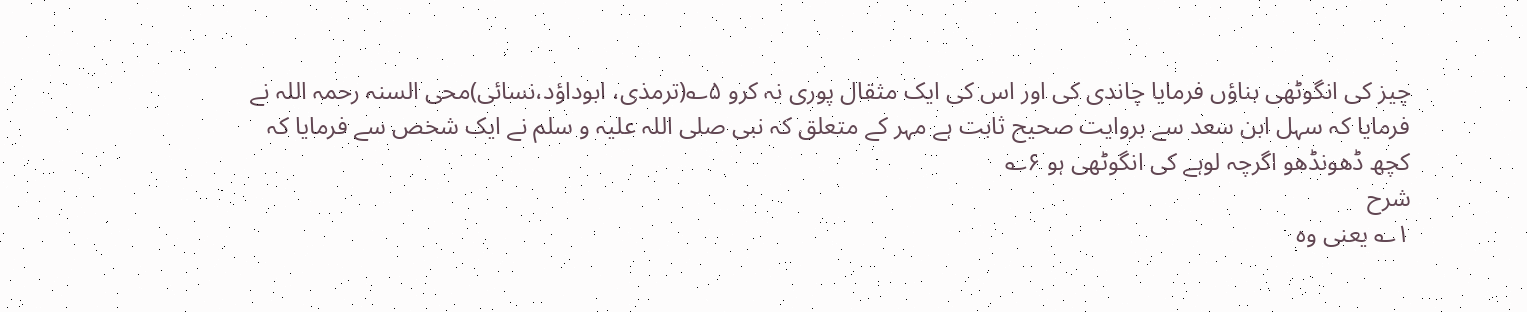چیز کی انگوٹھی بناؤں فرمایا چاندی کی اور اس کی ایک مثقال پوری نہ کرو ۵؎(ترمذی، ابوداؤد،نسائی)محی السنہ رحمہ اللہ نے فرمایا کہ سہل ابن سعد سے بروایت صحیح ثابت ہے مہر کے متعلق کہ نبی صلی اللہ علیہ و سلم نے ایک شخص سے فرمایا کہ کچھ ڈھونڈھو اگرچہ لوہے کی انگوٹھی ہو ۶؎
شرح
۱؎ یعنی وہ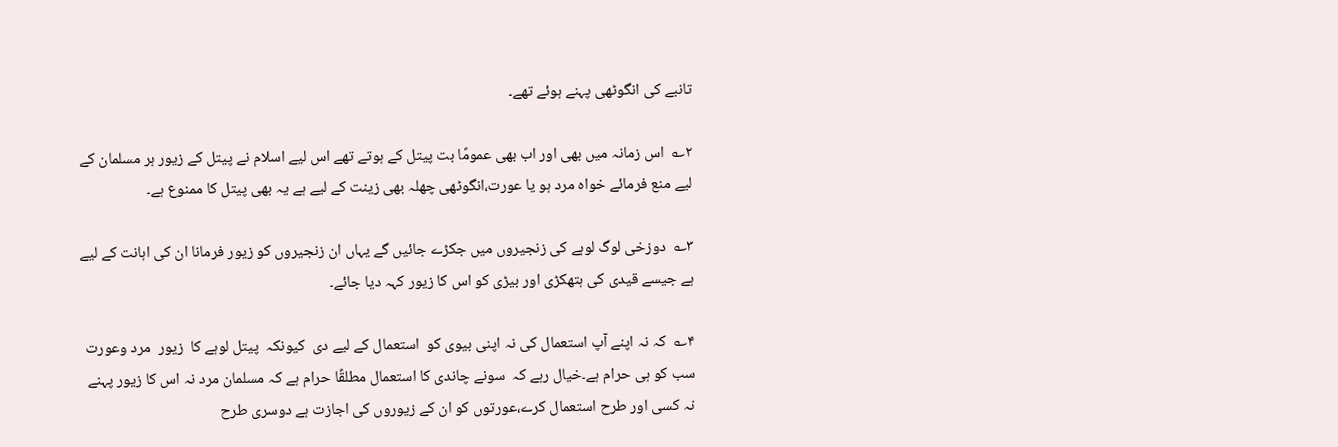تانبے کی انگوٹھی پہنے ہوئے تھے۔

۲؎  اس زمانہ میں بھی اور اب بھی عمومًا بت پیتل کے ہوتے تھے اس لیے اسلام نے پیتل کے زیور ہر مسلمان کے لیے منع فرمائے خواہ مرد ہو یا عورت،انگوٹھی چھلہ بھی زینت کے لیے ہے یہ بھی پیتل کا ممنوع ہے۔

۳؎  دوزخی لوگ لوہے کی زنجیروں میں جکڑے جائیں گے یہاں ان زنجیروں کو زیور فرمانا ان کی اہانت کے لیے ہے جیسے قیدی کی ہتھکڑی اور بیڑی کو اس کا زیور کہہ دیا جائے۔

۴؎  کہ نہ اپنے آپ استعمال کی نہ اپنی بیوی کو  استعمال کے لیے دی  کیونکہ  پیتل لوہے کا  زیور  مرد وعورت سب کو ہی حرام ہے۔خیال رہے کہ  سونے چاندی کا استعمال مطلقًا حرام ہے کہ مسلمان مرد نہ اس کا زیور پہنے نہ کسی اور طرح استعمال کرے،عورتوں کو ان کے زیوروں کی اجازت ہے دوسری طرح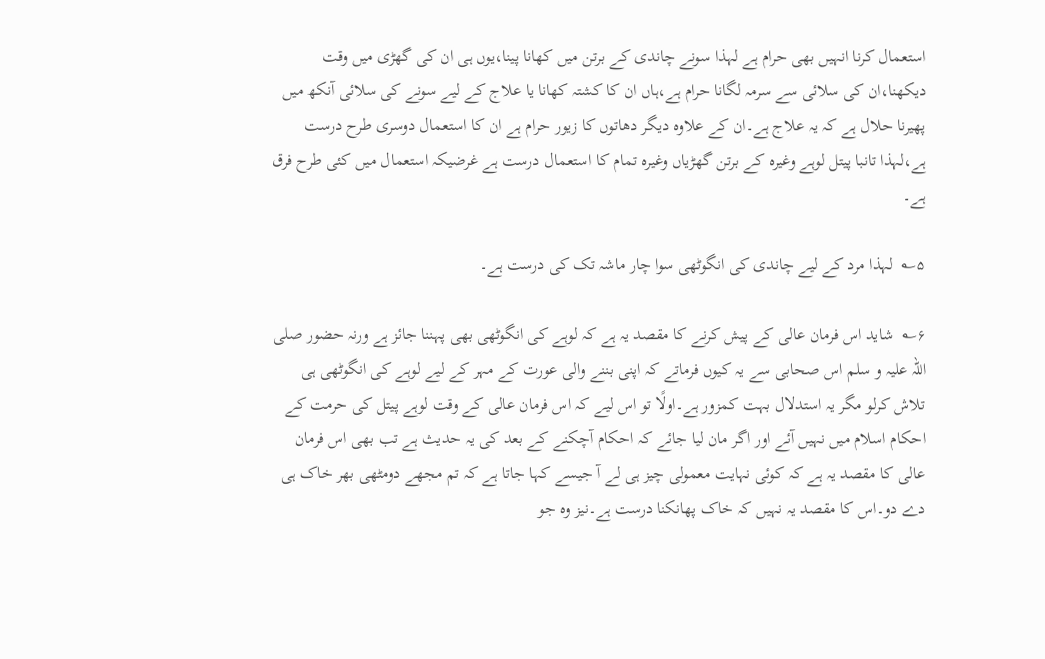استعمال کرنا انہیں بھی حرام ہے لہذا سونے چاندی کے برتن میں کھانا پینا،یوں ہی ان کی گھڑی میں وقت دیکھنا،ان کی سلائی سے سرمہ لگانا حرام ہے،ہاں ان کا کشتہ کھانا یا علاج کے لیے سونے کی سلائی آنکھ میں پھیرنا حلال ہے کہ یہ علاج ہے۔ان کے علاوہ دیگر دھاتوں کا زیور حرام ہے ان کا استعمال دوسری طرح درست ہے،لہذا تانبا پیتل لوہے وغیرہ کے برتن گھڑیاں وغیرہ تمام کا استعمال درست ہے غرضیکہ استعمال میں کئی طرح فرق ہے۔

۵؎  لہذا مرد کے لیے چاندی کی انگوٹھی سوا چار ماشہ تک کی درست ہے۔

۶؎  شاید اس فرمان عالی کے پیش کرنے کا مقصد یہ ہے کہ لوہے کی انگوٹھی بھی پہننا جائز ہے ورنہ حضور صلی اللہ علیہ و سلم اس صحابی سے یہ کیوں فرماتے کہ اپنی بننے والی عورت کے مہر کے لیے لوہے کی انگوٹھی ہی تلاش کرلو مگر یہ استدلال بہت کمزور ہے۔اولًا تو اس لیے کہ اس فرمان عالی کے وقت لوہے پیتل کی حرمت کے احکام اسلام میں نہیں آئے اور اگر مان لیا جائے کہ احکام آچکنے کے بعد کی یہ حدیث ہے تب بھی اس فرمان  عالی کا مقصد یہ ہے کہ کوئی نہایت معمولی چیز ہی لے آ جیسے کہا جاتا ہے کہ تم مجھے دومٹھی بھر خاک ہی دے دو۔اس کا مقصد یہ نہیں کہ خاک پھانکنا درست ہے۔نیز وہ جو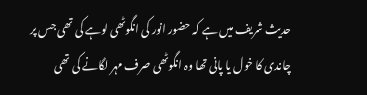حدیث شریف میں ہے کہ حضور انور کی انگوٹھی لوہے کی تھی جس پر چاندی کا خول یا پانی تھا وہ انگوٹھی صرف مہر لگانے کی تھی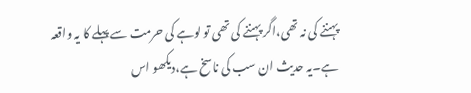پہننے کی نہ تھی،اگر پہننے کی تھی تو لوہے کی حرمت سے پہلے کا یہ واقعہ ہے۔یہ حدیث ان سب کی ناسخ ہے،دیکھو اس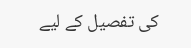کی تفصیل کے لیے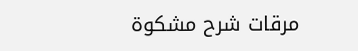مرقات شرح مشکوۃ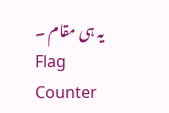یہ ہی مقام ۔
Flag Counter